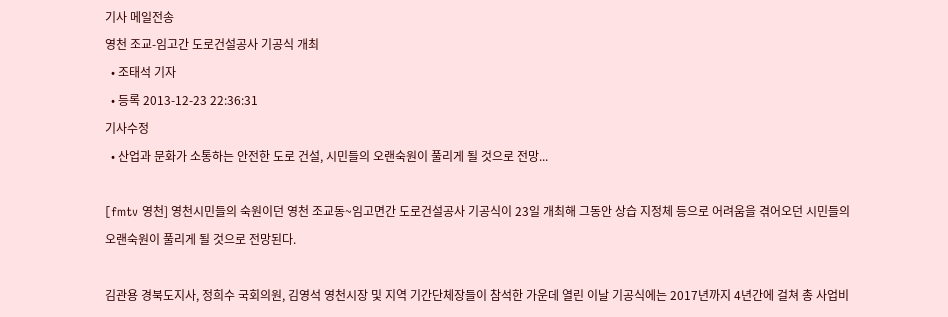기사 메일전송
영천 조교-임고간 도로건설공사 기공식 개최
  • 조태석 기자
  • 등록 2013-12-23 22:36:31
기사수정
  • 산업과 문화가 소통하는 안전한 도로 건설, 시민들의 오랜숙원이 풀리게 될 것으로 전망...

[fmtv 영천] 영천시민들의 숙원이던 영천 조교동~임고면간 도로건설공사 기공식이 23일 개최해 그동안 상습 지정체 등으로 어려움을 겪어오던 시민들의 오랜숙원이 풀리게 될 것으로 전망된다.

김관용 경북도지사, 정희수 국회의원, 김영석 영천시장 및 지역 기간단체장들이 참석한 가운데 열린 이날 기공식에는 2017년까지 4년간에 걸쳐 총 사업비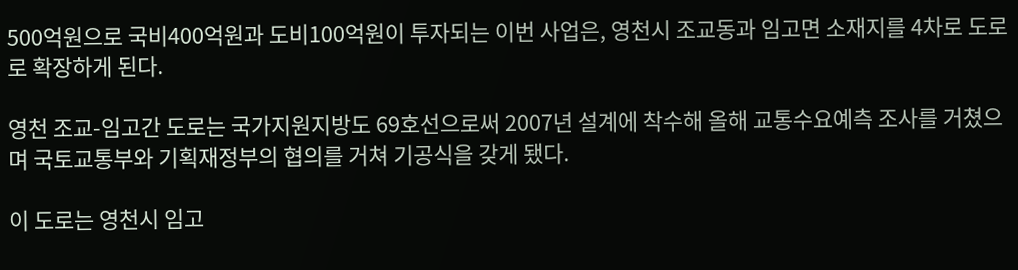500억원으로 국비400억원과 도비100억원이 투자되는 이번 사업은, 영천시 조교동과 임고면 소재지를 4차로 도로로 확장하게 된다.

영천 조교-임고간 도로는 국가지원지방도 69호선으로써 2007년 설계에 착수해 올해 교통수요예측 조사를 거쳤으며 국토교통부와 기획재정부의 협의를 거쳐 기공식을 갖게 됐다.

이 도로는 영천시 임고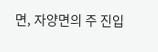면, 자양면의 주 진입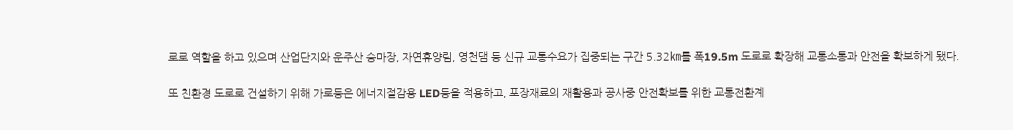로로 역할을 하고 있으며 산업단지와 운주산 승마장, 자연휴양림, 영천댐 등 신규 교통수요가 집중되는 구간 5.32㎞를 폭19.5m 도로로 확장해 교통소통과 안전을 확보하게 됐다.

또 친환경 도로로 건설하기 위해 가로등은 에너지절감용 LED등을 적용하고, 포장재료의 재활용과 공사중 안전확보를 위한 교통전환계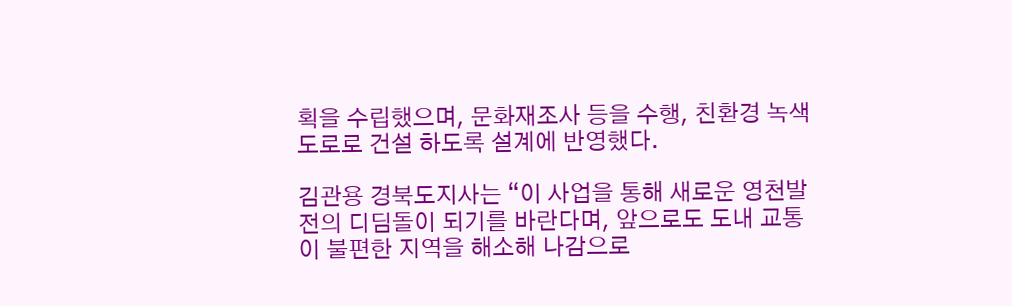획을 수립했으며, 문화재조사 등을 수행, 친환경 녹색도로로 건설 하도록 설계에 반영했다.

김관용 경북도지사는 “이 사업을 통해 새로운 영천발전의 디딤돌이 되기를 바란다며, 앞으로도 도내 교통이 불편한 지역을 해소해 나감으로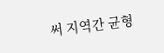써 지역간 균형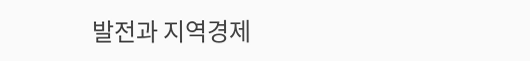발전과 지역경제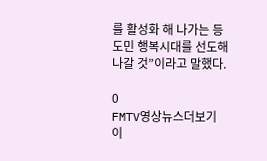를 활성화 해 나가는 등 도민 행복시대를 선도해 나갈 것”이라고 말했다.

0
FMTV영상뉴스더보기
이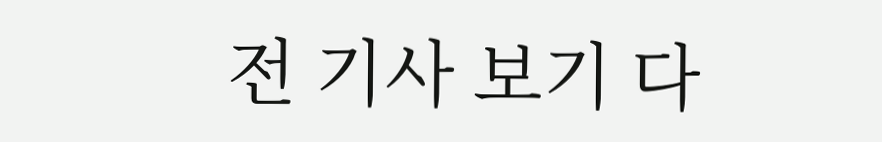전 기사 보기 다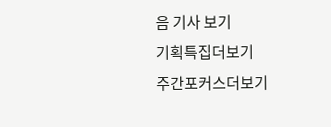음 기사 보기
기획특집더보기
주간포커스더보기